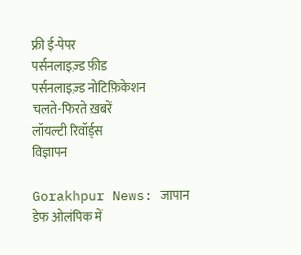फ्री ई-पेपर
पर्सनलाइज़्ड फ़ीड
पर्सनलाइज़्ड नोटिफ़िकेशन
चलते-फिरते ख़बरें
लॉयल्टी रिवॉर्ड्स
विज्ञापन

Gorakhpur News: जापान डेफ ओलंपिक में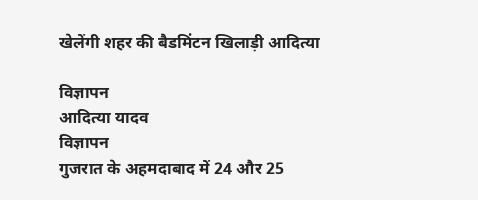खेलेंगी शहर की बैडमिंटन खिलाड़ी आदित्या

विज्ञापन
आदित्या यादव
विज्ञापन
गुजरात के अहमदाबाद में 24 और 25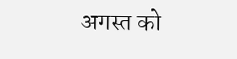अगस्त को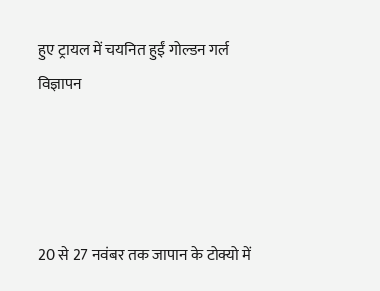हुए ट्रायल में चयनित हुईं गोल्डन गर्ल
विज्ञापन




20 से 27 नवंबर तक जापान के टोक्यो में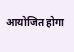आयोजित होगा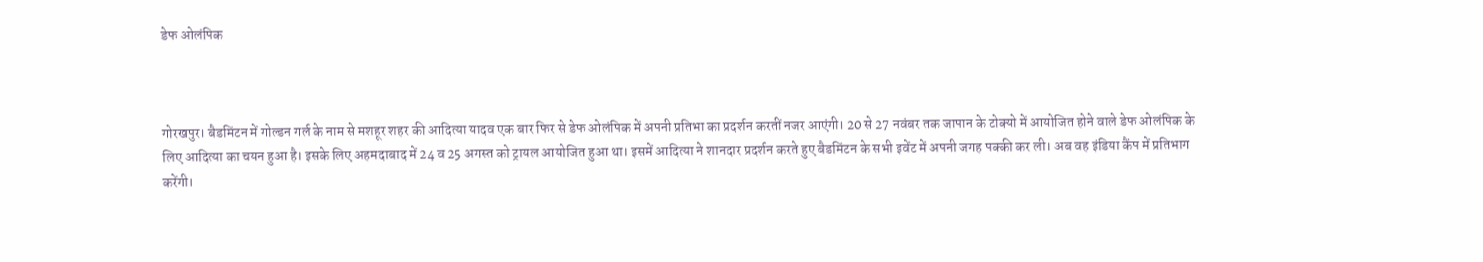डेफ ओलंपिक



गोरखपुर। बैडमिंटन में गोल्डन गर्ल के नाम से मशहूर शहर की आदित्या यादव एक बार फिर से डेफ ओलंपिक में अपनी प्रतिभा का प्रदर्शन करतीं नजर आएंगी। 20 से 27 नवंबर तक जापान के टोक्यो में आयोजित होने वाले डेफ ओलंपिक के लिए आदित्या का चयन हुआ है। इसके लिए अहमदाबाद में 24 व 25 अगस्त को ट्रायल आयोजित हुआ था। इसमें आदित्या ने शानदार प्रदर्शन करते हुए बैडमिंटन के सभी इवेंट में अपनी जगह पक्की कर ली। अब वह इंडिया कैंप में प्रतिभाग करेंगी।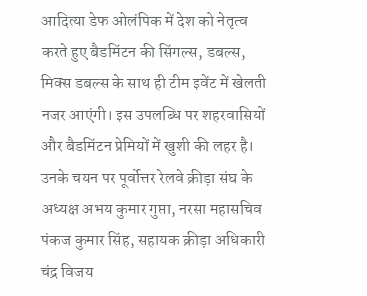आदित्या डेफ ओलंपिक में देश को नेतृत्व करते हुए बैडमिंटन की सिंगल्स, डबल्स, मिक्स डबल्स के साथ ही टीम इवेंट में खेलती नजर आएंगी। इस उपलब्धि पर शहरवासियों और बैडमिंटन प्रेमियों में खुशी की लहर है। उनके चयन पर पूर्वोत्तर रेलवे क्रीड़ा संघ के अध्यक्ष अभय कुमार गुप्ता, नरसा महासचिव पंकज कुमार सिंह, सहायक क्रीड़ा अधिकारी चंद्र विजय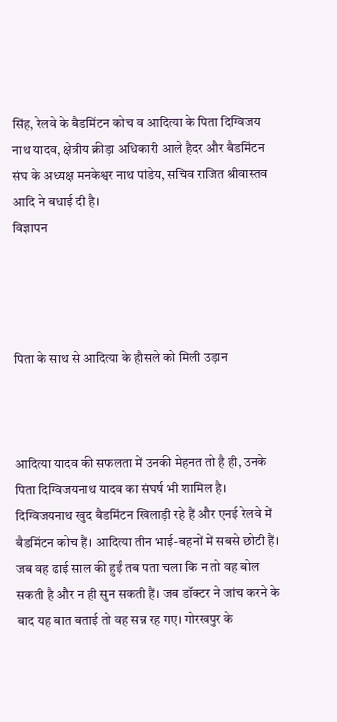सिंह, रेलवे के बैडमिंटन कोच व आदित्या के पिता दिग्विजय नाथ यादव, क्षेत्रीय क्रीड़ा अधिकारी आले हैदर और बैडमिंटन संघ के अध्यक्ष मनकेश्वर नाथ पांडेय, सचिव राजित श्रीवास्तव आदि ने बधाई दी है।
विज्ञापन




पिता के साथ से आदित्या के हौसले को मिली उड़ान



आदित्या यादव की सफलता में उनकी मेहनत तो है ही, उनके पिता दिग्विजयनाथ यादव का संघर्ष भी शामिल है। दिग्विजयनाथ खुद बैडमिंटन खिलाड़ी रहे हैं और एनई रेलवे में बैडमिंटन कोच हैं। आदित्या तीन भाई-बहनों में सबसे छोटी हैं। जब वह ढाई साल की हुईं तब पता चला कि न तो वह बोल सकती है और न ही सुन सकती हैं। जब डॉक्टर ने जांच करने के बाद यह बात बताई तो वह सन्न रह गए। गोरखपुर के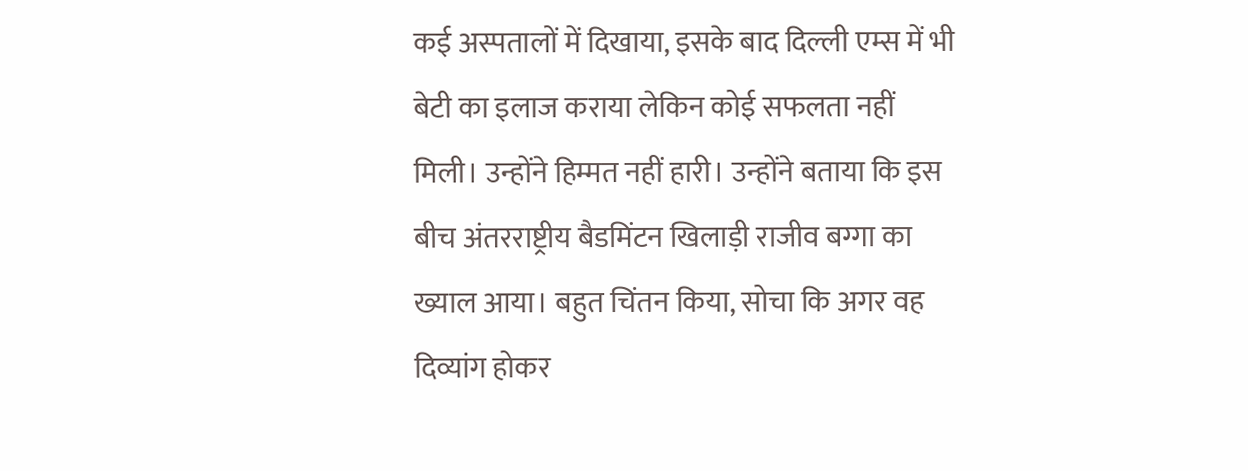कई अस्पतालों में दिखाया, इसके बाद दिल्ली एम्स में भी बेटी का इलाज कराया लेकिन कोई सफलता नहीं मिली। उन्होंने हिम्मत नहीं हारी। उन्होंने बताया कि इस बीच अंतरराष्ट्रीय बैडमिंटन खिलाड़ी राजीव बग्गा का ख्याल आया। बहुत चिंतन किया, सोचा कि अगर वह दिव्यांग होकर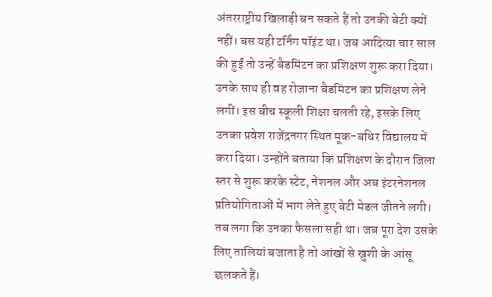अंतरराष्ट्रीय खिलाड़ी बन सकते हैं तो उनकी बेटी क्यों नहीं। बस यही टर्निंग पॉइंट था। जब आदित्या चार साल की हुईं तो उन्हें बैडमिंटन का प्रशिक्षण शुरू करा दिया। उनके साथ ही वह रोजाना बैडमिंटन का प्रशिक्षण लेने लगीं। इस बीच स्कूली शिक्षा चलती रहे, इसके लिए उनका प्रवेश राजेंद्रनगर स्थित मूक-बधिर विद्यालय में करा दिया। उन्होंने बताया कि प्रशिक्षण के दौरान जिला स्तर से शुरू करके स्टेट, नेशनल और अब इंटरनेशनल प्रतियोगिताओं में भाग लेते हुए बेटी मेडल जीतने लगी। तब लगा कि उनका फैसला सही था। जब पूरा देश उसके लिए तालियां बजाता है तो आंखों से खुशी के आंसू छलकते हैं।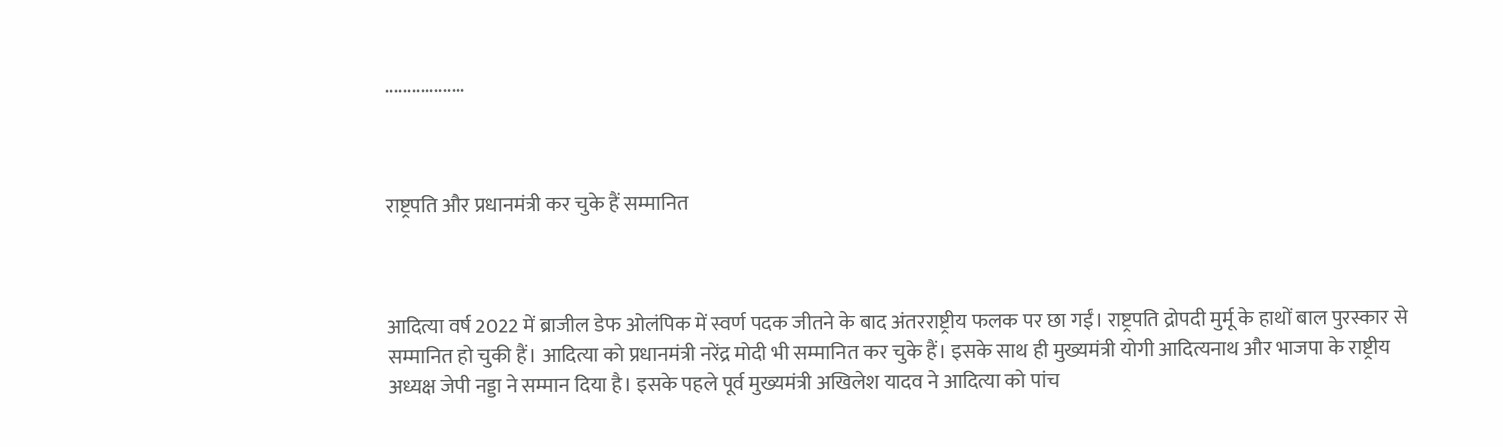..................



राष्ट्रपति और प्रधानमंत्री कर चुके हैं सम्मानित



आदित्या वर्ष 2022 में ब्राजील डेफ ओलंपिक में स्वर्ण पदक जीतने के बाद अंतरराष्ट्रीय फलक पर छा गईं। राष्ट्रपति द्रोपदी मुर्मू के हाथों बाल पुरस्कार से सम्मानित हो चुकी हैं। आदित्या को प्रधानमंत्री नरेंद्र मोदी भी सम्मानित कर चुके हैं। इसके साथ ही मुख्यमंत्री योगी आदित्यनाथ और भाजपा के राष्ट्रीय अध्यक्ष जेपी नड्डा ने सम्मान दिया है। इसके पहले पूर्व मुख्यमंत्री अखिलेश यादव ने आदित्या को पांच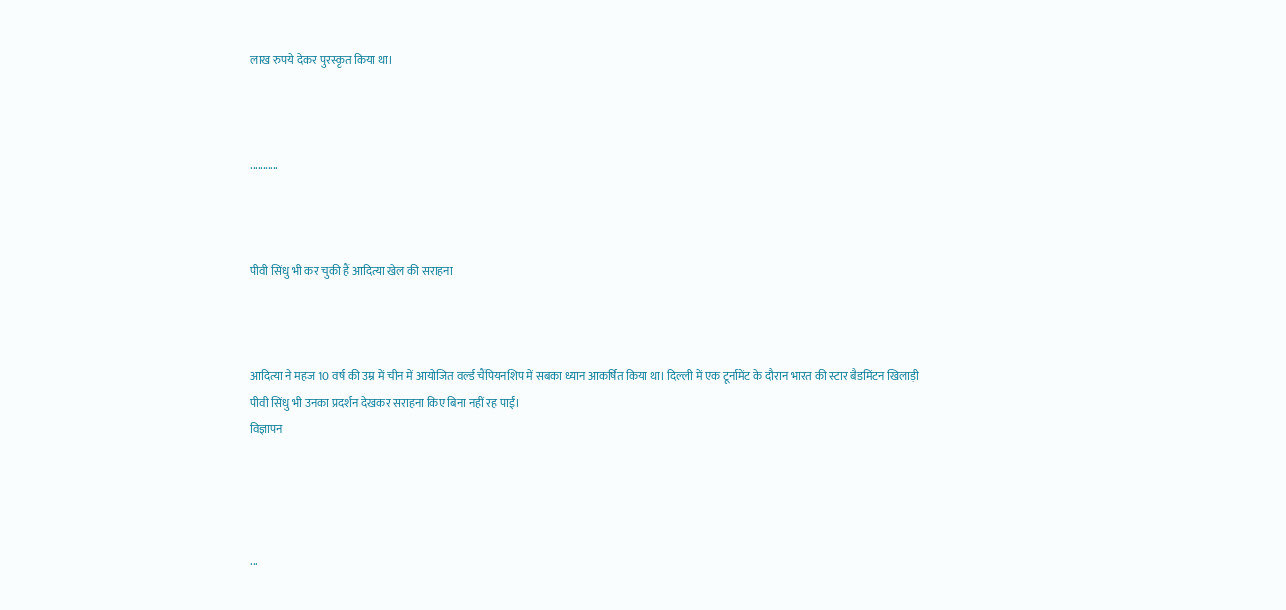लाख रुपये देकर पुरस्कृत किया था।



...........



पीवी सिंधु भी कर चुकी हैं आदित्या खेल की सराहना



आदित्या ने महज 10 वर्ष की उम्र में चीन में आयोजित वर्ल्ड चैंपियनशिप में सबका ध्यान आकर्षित किया था। दिल्ली में एक टूर्नामेंट के दौरान भारत की स्टार बैडमिंटन खिलाड़ी पीवी सिंधु भी उनका प्रदर्शन देखकर सराहना किए बिना नहीं रह पाईं।
विज्ञापन




...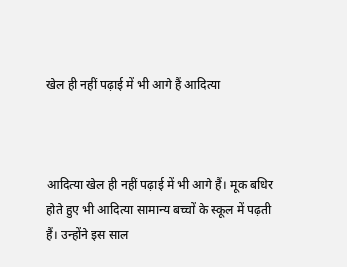खेल ही नहीं पढ़ाई में भी आगे हैं आदित्या



आदित्या खेल ही नहीं पढ़ाई में भी आगे हैं। मूक बधिर होते हुए भी आदित्या सामान्य बच्चों के स्कूल में पढ़ती हैं। उन्होंने इस साल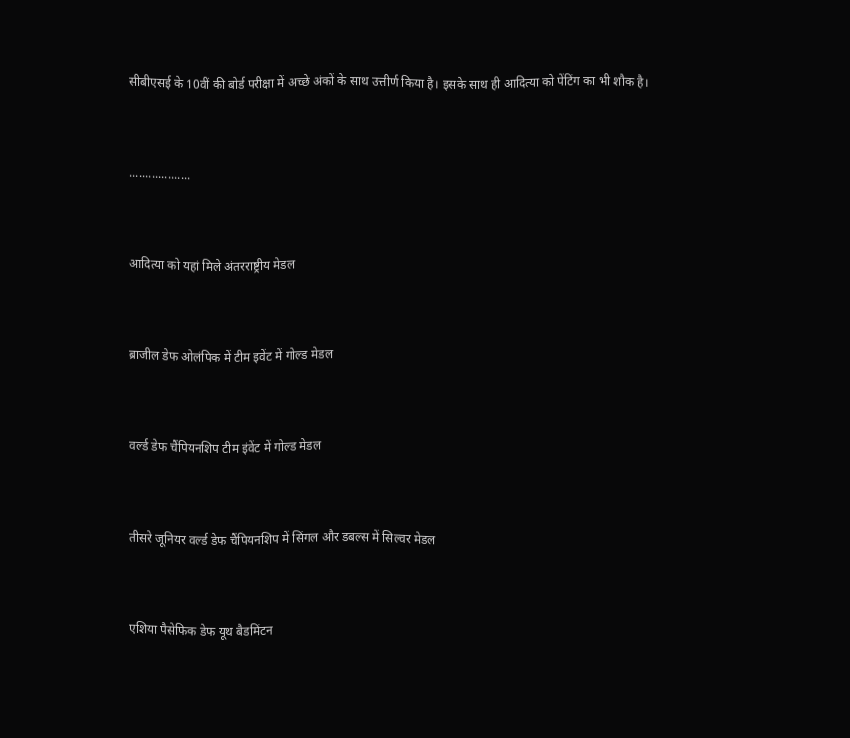सीबीएसई के 10वीं की बोर्ड परीक्षा में अच्छे अंकों के साथ उत्तीर्ण किया है। इसके साथ ही आदित्या को पेंटिंग का भी शौक है।



...................



आदित्या को यहां मिले अंतरराष्ट्रीय मेडल



ब्राजील डेफ ओलंपिक में टीम इवेंट में गोल्ड मेडल



वर्ल्ड डेफ चैंपियनशिप टीम इंवेंट में गोल्ड मेडल



तीसरे जूनियर वर्ल्ड डेफ चैंपियनशिप में सिंगल और डबल्स में सिल्वर मेडल



एशिया पैसेफिक डेफ यूथ बैडमिंटन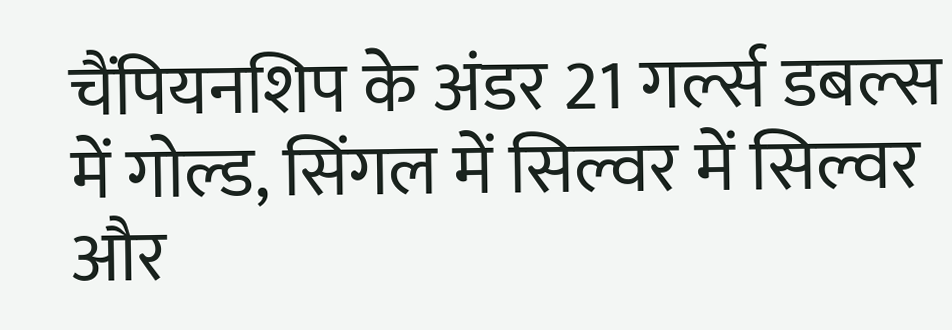चैंपियनशिप के अंडर 21 गर्ल्स डबल्स में गोल्ड, सिंगल में सिल्वर में सिल्वर और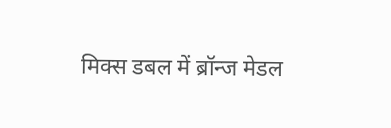मिक्स डबल में ब्रॉन्ज मेडल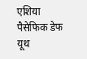एशिया पैसेफिक डेफ यूथ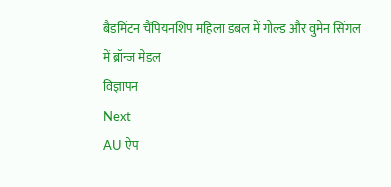बैडमिंटन चैंपियनशिप महिला डबल में गोल्ड और वुमेन सिंगल में ब्रॉन्ज मेडल
विज्ञापन
Next
AU ऐप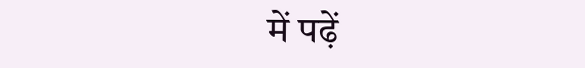में पढ़ें